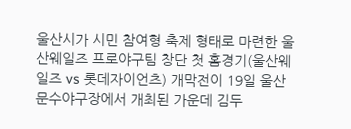울산시가 시민 참여형 축제 형태로 마련한 울산웨일즈 프로야구팀 창단 첫 홈경기(울산웨일즈 vs 롯데자이언츠) 개막전이 19일 울산 문수야구장에서 개최된 가운데 김두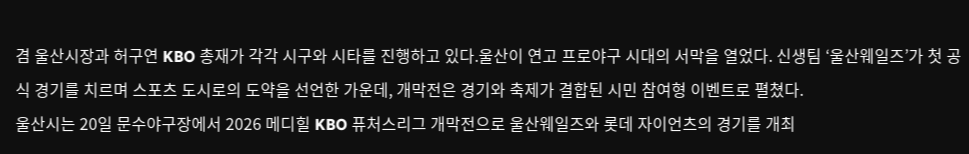겸 울산시장과 허구연 KBO 총재가 각각 시구와 시타를 진행하고 있다.울산이 연고 프로야구 시대의 서막을 열었다. 신생팀 ‘울산웨일즈’가 첫 공식 경기를 치르며 스포츠 도시로의 도약을 선언한 가운데, 개막전은 경기와 축제가 결합된 시민 참여형 이벤트로 펼쳤다.
울산시는 20일 문수야구장에서 2026 메디힐 KBO 퓨처스리그 개막전으로 울산웨일즈와 롯데 자이언츠의 경기를 개최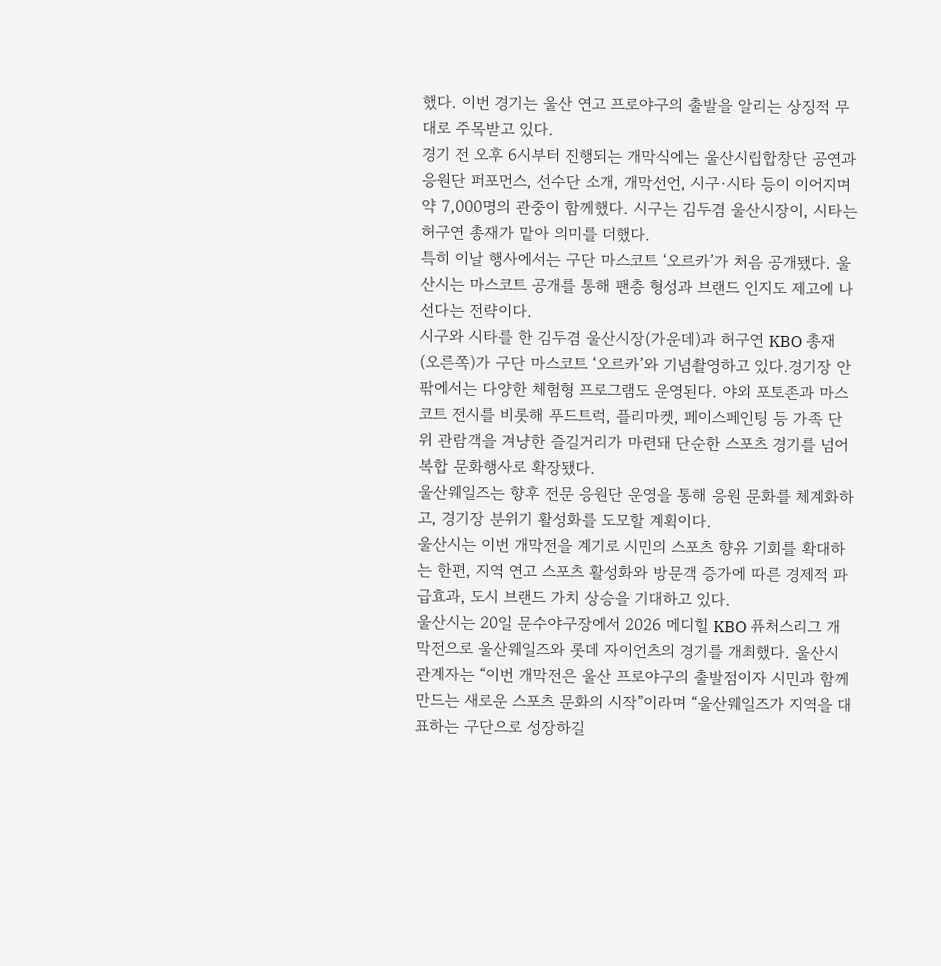했다. 이번 경기는 울산 연고 프로야구의 출발을 알리는 상징적 무대로 주목받고 있다.
경기 전 오후 6시부터 진행되는 개막식에는 울산시립합창단 공연과 응원단 퍼포먼스, 선수단 소개, 개막선언, 시구·시타 등이 이어지며 약 7,000명의 관중이 함께했다. 시구는 김두겸 울산시장이, 시타는 허구연 총재가 맡아 의미를 더했다.
특히 이날 행사에서는 구단 마스코트 ‘오르카’가 처음 공개됐다. 울산시는 마스코트 공개를 통해 팬층 형성과 브랜드 인지도 제고에 나선다는 전략이다.
시구와 시타를 한 김두겸 울산시장(가운데)과 허구연 KBO 총재(오른쪽)가 구단 마스코트 ‘오르카’와 기념촬영하고 있다.경기장 안팎에서는 다양한 체험형 프로그램도 운영된다. 야외 포토존과 마스코트 전시를 비롯해 푸드트럭, 플리마켓, 페이스페인팅 등 가족 단위 관람객을 겨냥한 즐길거리가 마련돼 단순한 스포츠 경기를 넘어 복합 문화행사로 확장됐다.
울산웨일즈는 향후 전문 응원단 운영을 통해 응원 문화를 체계화하고, 경기장 분위기 활성화를 도모할 계획이다.
울산시는 이번 개막전을 계기로 시민의 스포츠 향유 기회를 확대하는 한편, 지역 연고 스포츠 활성화와 방문객 증가에 따른 경제적 파급효과, 도시 브랜드 가치 상승을 기대하고 있다.
울산시는 20일 문수야구장에서 2026 메디힐 KBO 퓨처스리그 개막전으로 울산웨일즈와 롯데 자이언츠의 경기를 개최했다. 울산시 관계자는 “이번 개막전은 울산 프로야구의 출발점이자 시민과 함께 만드는 새로운 스포츠 문화의 시작”이라며 “울산웨일즈가 지역을 대표하는 구단으로 성장하길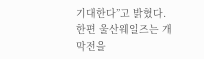기대한다”고 밝혔다.
한편 울산웨일즈는 개막전을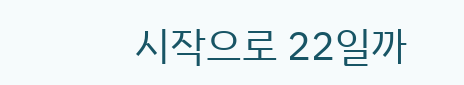시작으로 22일까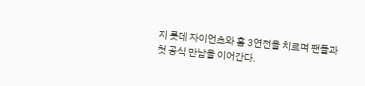지 롯데 자이언츠와 홈 3연전을 치르며 팬들과 첫 공식 만남을 이어간다.